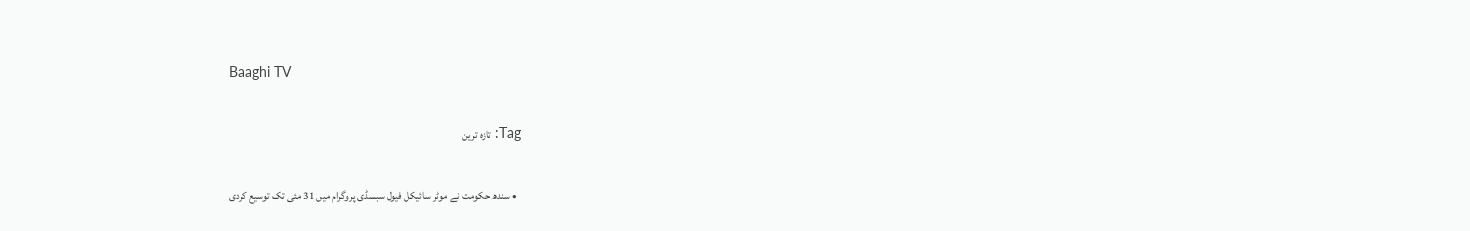Baaghi TV

Tag: تازہ ترین

  • سندھ حکومت نے موٹر سائیکل فیول سبسڈی پروگرام میں 31 مئی تک توسیع کردی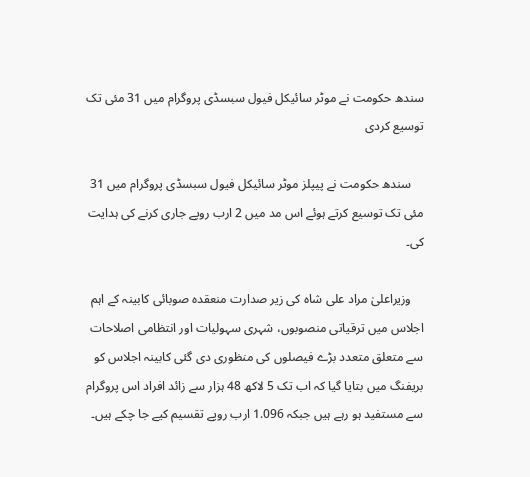سندھ حکومت نے موٹر سائیکل فیول سبسڈی پروگرام میں 31 مئی تک توسیع کردی

    سندھ حکومت نے پیپلز موٹر سائیکل فیول سبسڈی پروگرام میں 31 مئی تک توسیع کرتے ہوئے اس مد میں 2 ارب روپے جاری کرنے کی ہدایت کی۔

    وزیراعلیٰ مراد علی شاہ کی زیر صدارت منعقدہ صوبائی کابینہ کے اہم اجلاس میں ترقیاتی منصوبوں، شہری سہولیات اور انتظامی اصلاحات سے متعلق متعدد بڑے فیصلوں کی منظوری دی گئی کابینہ اجلاس کو بریفنگ میں بتایا گیا کہ اب تک 5 لاکھ 48 ہزار سے زائد افراد اس پروگرام سے مستفید ہو رہے ہیں جبکہ 1.096 ارب روپے تقسیم کیے جا چکے ہیں۔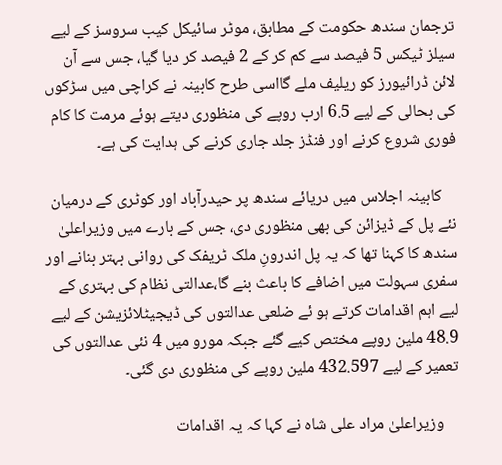ترجمان سندھ حکومت کے مطابق، موٹر سائیکل کیب سروسز کے لیے سیلز ٹیکس 5 فیصد سے کم کر کے 2 فیصد کر دیا گیا، جس سے آن لائن ڈرائیورز کو ریلیف ملے گااسی طرح کابینہ نے کراچی میں سڑکوں کی بحالی کے لیے 6.5 ارب روپے کی منظوری دیتے ہوئے مرمت کا کام فوری شروع کرنے اور فنڈز جلد جاری کرنے کی ہدایت کی ہے۔

    کابینہ اجلاس میں دریائے سندھ پر حیدرآباد اور کوٹری کے درمیان نئے پل کے ڈیزائن کی بھی منظوری دی، جس کے بارے میں وزیراعلیٰ سندھ کا کہنا تھا کہ یہ پل اندرونِ ملک ٹریفک کی روانی بہتر بنانے اور سفری سہولت میں اضافے کا باعث بنے گا،عدالتی نظام کی بہتری کے لیے اہم اقدامات کرتے ہو ئے ضلعی عدالتوں کی ڈیجیٹلائزیشن کے لیے 48.9 ملین روپے مختص کیے گئے جبکہ مورو میں 4 نئی عدالتوں کی تعمیر کے لیے 432.597 ملین روپے کی منظوری دی گئی۔

    وزیراعلیٰ مراد علی شاہ نے کہا کہ یہ اقدامات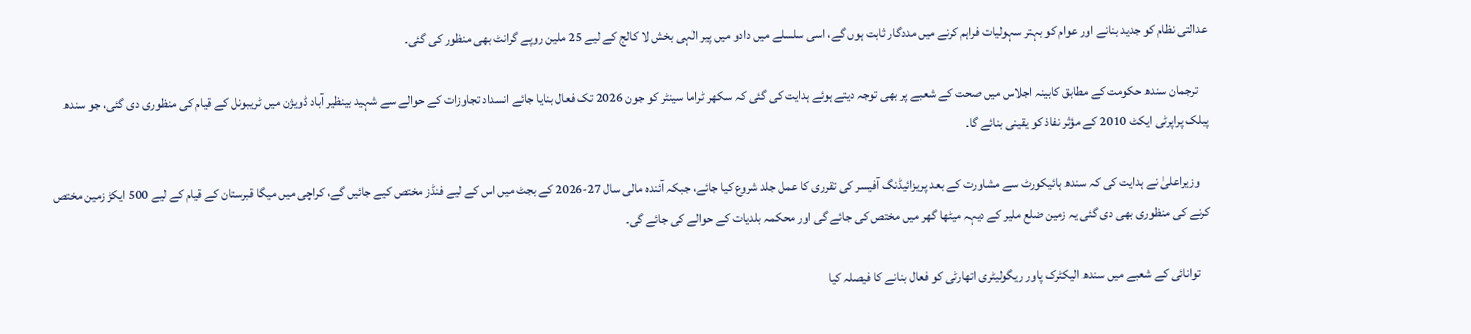عدالتی نظام کو جدید بنانے اور عوام کو بہتر سہولیات فراہم کرنے میں مددگار ثابت ہوں گے، اسی سلسلے میں دادو میں پیر الٰہی بخش لا کالج کے لیے 25 ملین روپے گرانٹ بھی منظور کی گئی۔

    ترجمان سندھ حکومت کے مطابق کابینہ اجلاس میں صحت کے شعبے پر بھی توجہ دیتے ہوئے ہدایت کی گئی کہ سکھر ٹراما سینٹر کو جون 2026 تک فعال بنایا جائے انسداد تجاوزات کے حوالے سے شہید بینظیر آباد ڈویژن میں ٹریبونل کے قیام کی منظوری دی گئی، جو سندھ پبلک پراپرٹی ایکٹ 2010 کے مؤثر نفاذ کو یقینی بنائے گا۔

    وزیراعلیٰ نے ہدایت کی کہ سندھ ہائیکورٹ سے مشاورت کے بعد پریزائیڈنگ آفیسر کی تقرری کا عمل جلد شروع کیا جائے، جبکہ آئندہ مالی سال 27-2026 کے بجٹ میں اس کے لیے فنڈز مختص کیے جائیں گے، کراچی میں میگا قبرستان کے قیام کے لیے 500 ایکڑ زمین مختص کرنے کی منظوری بھی دی گئی یہ زمین ضلع ملیر کے دیہہ میٹھا گھر میں مختص کی جائے گی اور محکمہ بلدیات کے حوالے کی جائے گی۔

    توانائی کے شعبے میں سندھ الیکٹرک پاور ریگولیٹری اتھارٹی کو فعال بنانے کا فیصلہ کیا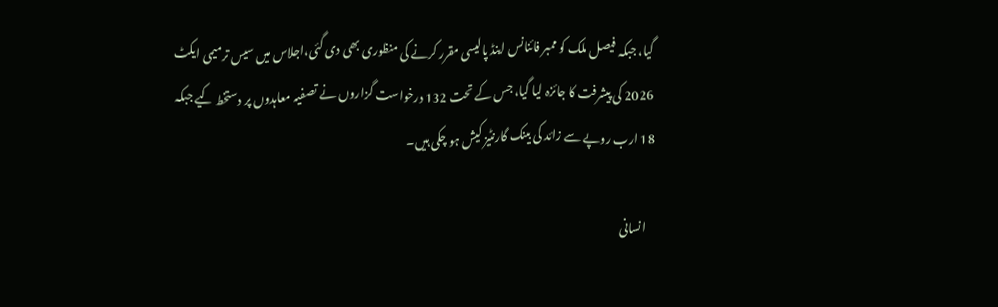گیا، جبکہ فیصل ملک کو ممبر فائنانس اینڈ پالیسی مقرر کرنے کی منظوری بھی دی گئی،اجلاس میں سیس ترمیمی ایکٹ 2026 کی پیشرفت کا جائزہ لیا گیا، جس کے تحت 132 درخواست گزاروں نے تصفیہ معاہدوں پر دستخط کیے جبکہ 18 ارب روپے سے زائد کی بینک گارنٹیز کیش ہو چکی ہیں۔

    انسانی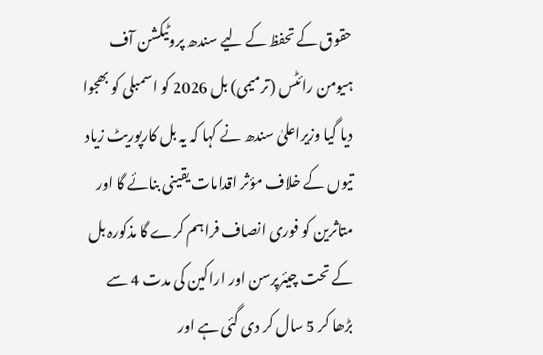حقوق کے تحفظ کے لیے سندھ پروٹیکشن آف ہیومن رائٹس (ترمیمی) بل 2026 کو اسمبلی کو بھجوا دیا گیا وزیراعلیٰ سندھ نے کہا کہ یہ بل کارپوریٹ زیاد تیوں کے خلاف مؤثر اقدامات یقینی بنائے گا اور متاثرین کو فوری انصاف فراہم کرے گا مذکورہ بل کے تحت چیئرپرسن اور اراکین کی مدت 4 سے بڑھا کر 5 سال کر دی گئی ہے اور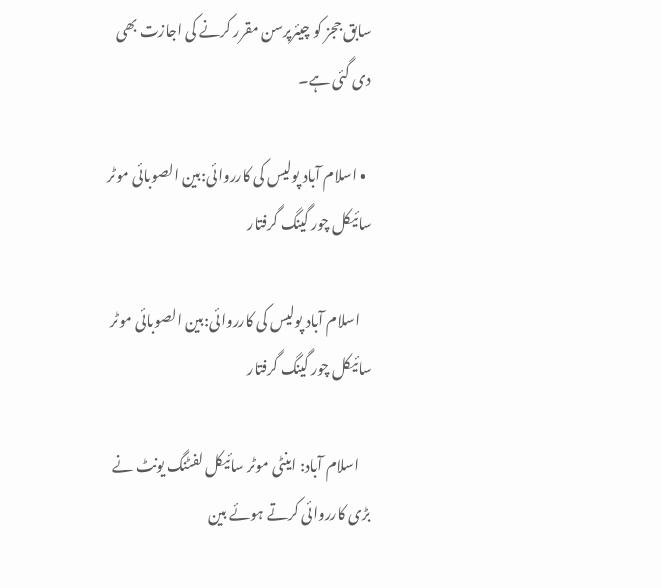سابق ججز کو چیئرپرسن مقرر کرنے کی اجازت بھی دی گئی ہے۔

  • اسلام آباد پولیس کی کارروائی:بین الصوبائی موٹر سائیکل چور گینگ گرفتار

    اسلام آباد پولیس کی کارروائی:بین الصوبائی موٹر سائیکل چور گینگ گرفتار

    اسلام آباد: اینٹی موٹر سائیکل لفٹنگ یونٹ نے بڑی کارروائی کرتے ہوئے بین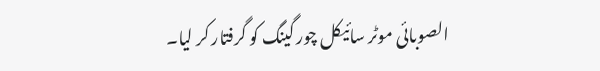الصوبائی موٹر سائیکل چور گینگ کو گرفتار کر لیا۔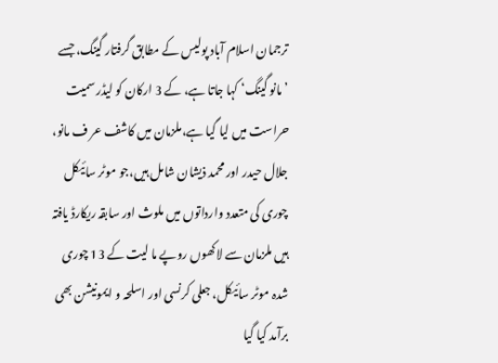ترجمان اسلام آباد پولیس کے مطابق گرفتار گینگ، جسے ’مانو گینگ‘ کہا جاتا ہے، کے 3 ارکان کو لیڈر سمیت حراست میں لیا گیا ہے،ملزمان میں کاشف عر ف مانو، جلال حیدر اور محمد ذیشان شامل ہیں،جو موٹر سائیکل چوری کی متعدد وارداتوں میں ملوث اور سابقہ ریکارڈ یافتہ ہیں ملزمان سے لاکھوں روپے ما لیت کے 13 چوری شدہ موٹر سائیکل، جعلی کرنسی اور اسلحہ و ایمونیشن بھی برآمد کیا گیا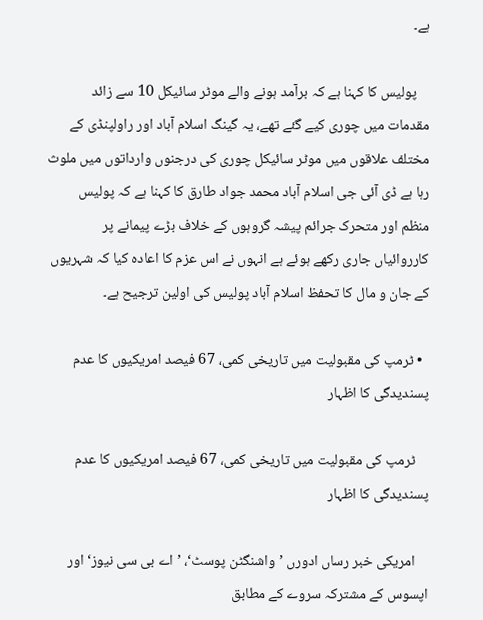ہے۔

    پولیس کا کہنا ہے کہ برآمد ہونے والے موٹر سائیکل 10 سے زائد مقدمات میں چوری کیے گئے تھے، یہ گینگ اسلام آباد اور راولپنڈی کے مختلف علاقوں میں موٹر سائیکل چوری کی درجنوں وارداتوں میں ملوث رہا ہے ڈی آئی جی اسلام آباد محمد جواد طارق کا کہنا ہے کہ پولیس منظم اور متحرک جرائم پیشہ گروہوں کے خلاف بڑے پیمانے پر کارروائیاں جاری رکھے ہوئے ہے انہوں نے اس عزم کا اعادہ کیا کہ شہریوں کے جان و مال کا تحفظ اسلام آباد پولیس کی اولین ترجیح ہے۔

  • ٹرمپ کی مقبولیت میں تاریخی کمی، 67 فیصد امریکیوں کا عدم پسندیدگی کا اظہار

    ٹرمپ کی مقبولیت میں تاریخی کمی، 67 فیصد امریکیوں کا عدم پسندیدگی کا اظہار

    امریکی خبر رساں ادورں ’واشنگٹن پوسٹ‘، ’اے بی سی نیوز‘ اور اپسوس کے مشترکہ سروے کے مطابق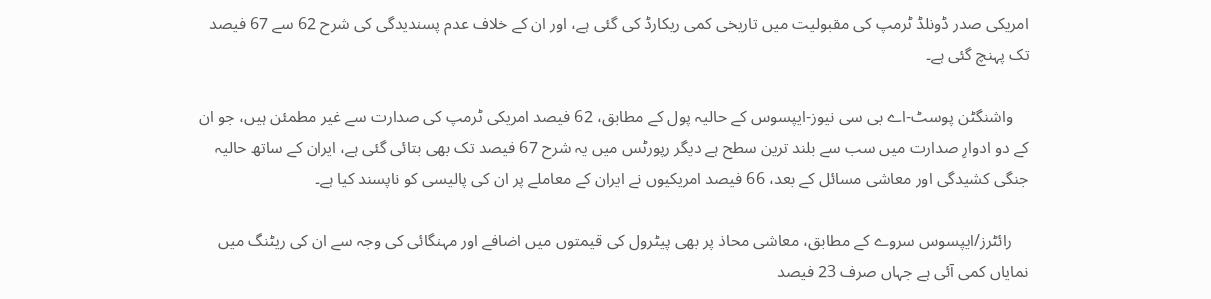امریکی صدر ڈونلڈ ٹرمپ کی مقبولیت میں تاریخی کمی ریکارڈ کی گئی ہے، اور ان کے خلاف عدم پسندیدگی کی شرح 62 سے 67 فیصد تک پہنچ گئی ہے۔

    واشنگٹن پوسٹ-اے بی سی نیوز-ایپسوس کے حالیہ پول کے مطابق، 62 فیصد امریکی ٹرمپ کی صدارت سے غیر مطمئن ہیں، جو ان کے دو ادوارِ صدارت میں سب سے بلند ترین سطح ہے دیگر رپورٹس میں یہ شرح 67 فیصد تک بھی بتائی گئی ہے، ایران کے ساتھ حالیہ جنگی کشیدگی اور معاشی مسائل کے بعد، 66 فیصد امریکیوں نے ایران کے معاملے پر ان کی پالیسی کو ناپسند کیا ہے۔

    رائٹرز/ایپسوس سروے کے مطابق، معاشی محاذ پر بھی پیٹرول کی قیمتوں میں اضافے اور مہنگائی کی وجہ سے ان کی ریٹنگ میں نمایاں کمی آئی ہے جہاں صرف 23 فیصد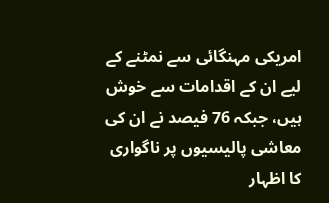امریکی مہنگائی سے نمٹنے کے لیے ان کے اقدامات سے خوش ہیں، جبکہ 76 فیصد نے ان کی معاشی پالیسیوں پر ناگواری کا اظہار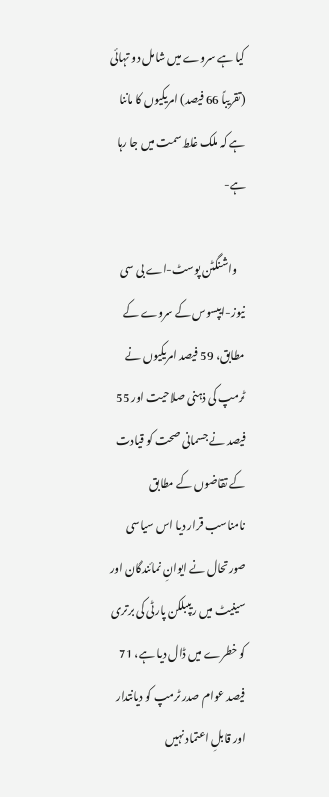کیا ہے سروے میں شامل دو تہائی (تقریباً 66 فیصد) امریکیوں کا ماننا ہے کہ ملک غلط سمت میں جا رہا ہے-

    واشنگٹن پوسٹ-اے بی سی نیوز-ایپسوس کے سروے کے مطابق، 59 فیصد امریکیوں نے ٹرمپ کی ذہنی صلاحیت اور 55 فیصد نے جسمانی صحت کو قیادت کے تقاضوں کے مطابق نامناسب قرار دیا اس سیاسی صورتحال نے ایوانِ نمائندگان اور سینیٹ میں ریپبلکن پارٹی کی برتری کو خطرے میں ڈال دیا ہے، 71 فیصد عوام صدر ٹرمپ کو دیانتدار اور قابلِ اعتماد نہیں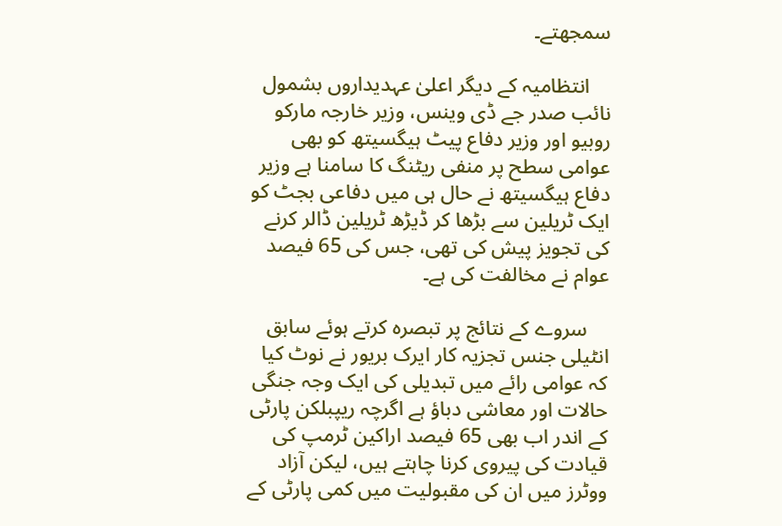سمجھتے۔

    انتظامیہ کے دیگر اعلیٰ عہدیداروں بشمول نائب صدر جے ڈی وینس، وزیر خارجہ مارکو روبیو اور وزیر دفاع پیٹ ہیگسیتھ کو بھی عوامی سطح پر منفی ریٹنگ کا سامنا ہے وزیر دفاع ہیگسیتھ نے حال ہی میں دفاعی بجٹ کو ایک ٹریلین سے بڑھا کر ڈیڑھ ٹریلین ڈالر کرنے کی تجویز پیش کی تھی، جس کی 65 فیصد عوام نے مخالفت کی ہے۔

    سروے کے نتائج پر تبصرہ کرتے ہوئے سابق انٹیلی جنس تجزیہ کار ایرک بریور نے نوٹ کیا کہ عوامی رائے میں تبدیلی کی ایک وجہ جنگی حالات اور معاشی دباؤ ہے اگرچہ ریپبلکن پارٹی کے اندر اب بھی 65 فیصد اراکین ٹرمپ کی قیادت کی پیروی کرنا چاہتے ہیں، لیکن آزاد ووٹرز میں ان کی مقبولیت میں کمی پارٹی کے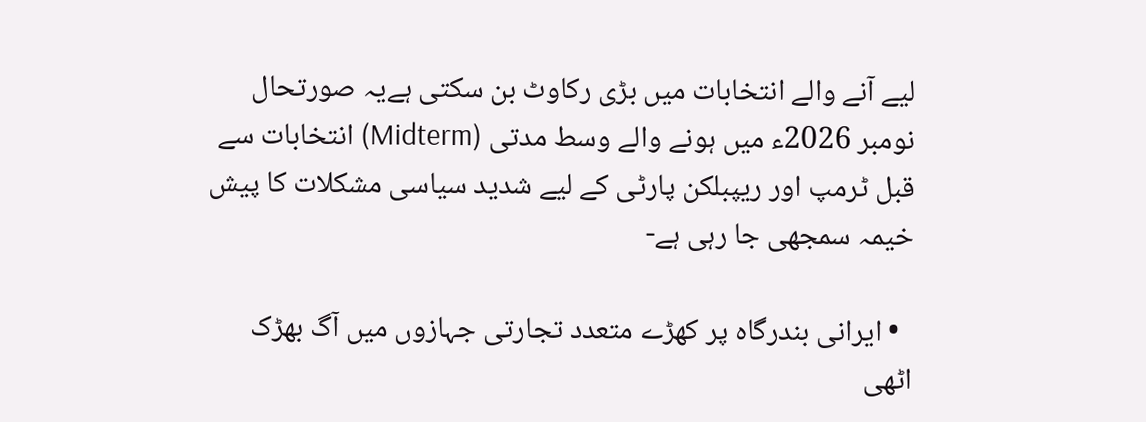لیے آنے والے انتخابات میں بڑی رکاوٹ بن سکتی ہےیہ صورتحال نومبر 2026ء میں ہونے والے وسط مدتی (Midterm) انتخابات سے قبل ٹرمپ اور ریپبلکن پارٹی کے لیے شدید سیاسی مشکلات کا پیش خیمہ سمجھی جا رہی ہے-

  • ایرانی بندرگاہ پر کھڑے متعدد تجارتی جہازوں میں آگ بھڑک اٹھی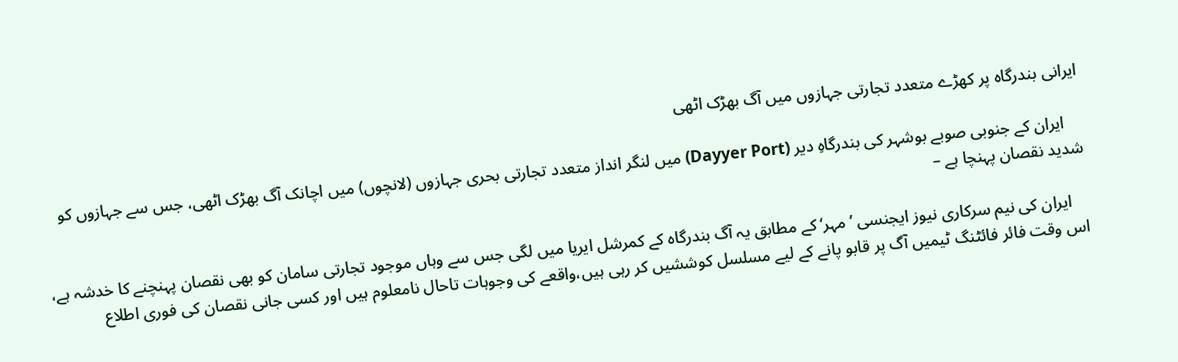ایرانی بندرگاہ پر کھڑے متعدد تجارتی جہازوں میں آگ بھڑک اٹھی

    ایران کے جنوبی صوبے بوشہر کی بندرگاہِ دیر (Dayyer Port) میں لنگر انداز متعدد تجارتی بحری جہازوں (لانچوں) میں اچانک آگ بھڑک اٹھی، جس سے جہازوں کو شدید نقصان پہنچا ہے –

    ایران کی نیم سرکاری نیوز ایجنسی ’مہر‘ کے مطابق یہ آگ بندرگاہ کے کمرشل ایریا میں لگی جس سے وہاں موجود تجارتی سامان کو بھی نقصان پہنچنے کا خدشہ ہے، اس وقت فائر فائٹنگ ٹیمیں آگ پر قابو پانے کے لیے مسلسل کوششیں کر رہی ہیں،واقعے کی وجوہات تاحال نامعلوم ہیں اور کسی جانی نقصان کی فوری اطلاع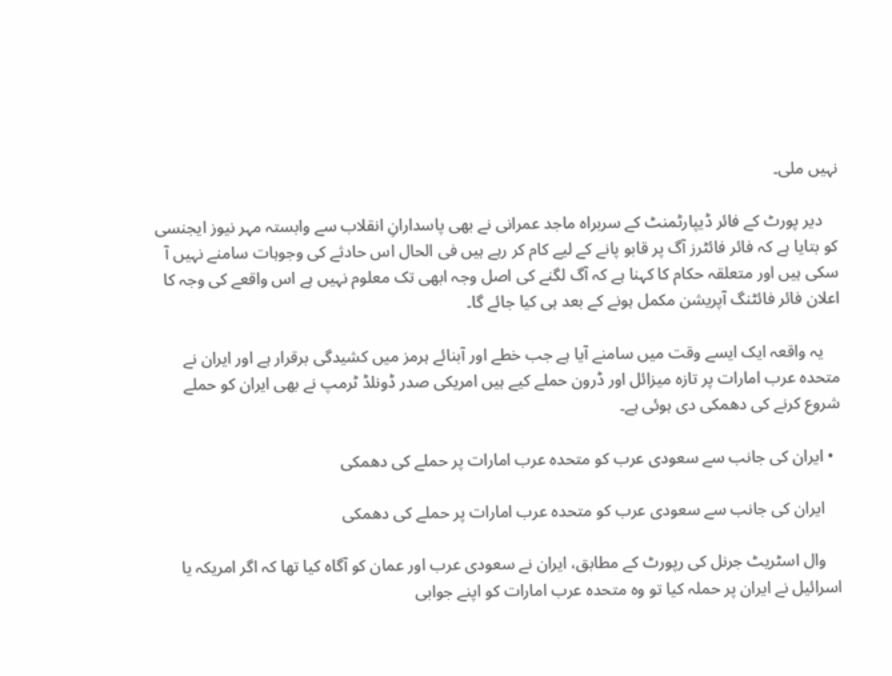نہیں ملی۔

    دیر پورٹ کے فائر ڈیپارٹمنٹ کے سربراہ ماجد عمرانی نے بھی پاسدارانِ انقلاب سے وابستہ مہر نیوز ایجنسی کو بتایا ہے کہ فائر فائٹرز آگ پر قابو پانے کے لیے کام کر رہے ہیں فی الحال اس حادثے کی وجوہات سامنے نہیں آ سکی ہیں اور متعلقہ حکام کا کہنا ہے کہ آگ لگنے کی اصل وجہ ابھی تک معلوم نہیں ہے اس واقعے کی وجہ کا اعلان فائر فائٹنگ آپریشن مکمل ہونے کے بعد ہی کیا جائے گا۔

    یہ واقعہ ایک ایسے وقت میں سامنے آیا ہے جب خطے اور آبنائے ہرمز میں کشیدگی برقرار ہے اور ایران نے متحدہ عرب امارات پر تازہ میزائل اور ڈرون حملے کیے ہیں امریکی صدر ڈونلڈ ٹرمپ نے بھی ایران کو حملے شروع کرنے کی دھمکی دی ہوئی ہے۔

  • ایران کی جانب سے سعودی عرب کو متحدہ عرب امارات پر حملے کی دھمکی

    ایران کی جانب سے سعودی عرب کو متحدہ عرب امارات پر حملے کی دھمکی

    وال اسٹریٹ جرنل کی رپورٹ کے مطابق، ایران نے سعودی عرب اور عمان کو آگاہ کیا تھا کہ اگر امریکہ یا اسرائیل نے ایران پر حملہ کیا تو وہ متحدہ عرب امارات کو اپنے جوابی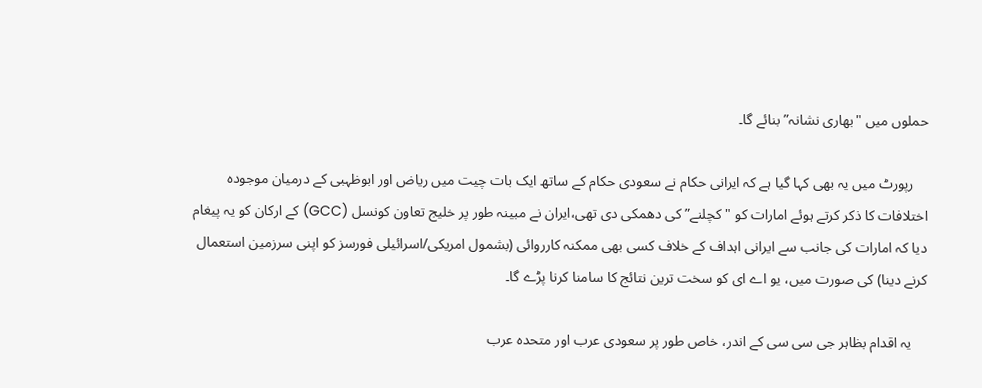حملوں میں "بھاری نشانہ” بنائے گا۔

    رپورٹ میں یہ بھی کہا گیا ہے کہ ایرانی حکام نے سعودی حکام کے ساتھ ایک بات چیت میں ریاض اور ابوظہبی کے درمیان موجودہ اختلافات کا ذکر کرتے ہوئے امارات کو "کچلنے” کی دھمکی دی تھی،ایران نے مبینہ طور پر خلیج تعاون کونسل (GCC) کے ارکان کو یہ پیغام دیا کہ امارات کی جانب سے ایرانی اہداف کے خلاف کسی بھی ممکنہ کارروائی (بشمول امریکی/اسرائیلی فورسز کو اپنی سرزمین استعمال کرنے دینا) کی صورت میں، یو اے ای کو سخت ترین نتائج کا سامنا کرنا پڑے گا۔

    یہ اقدام بظاہر جی سی سی کے اندر، خاص طور پر سعودی عرب اور متحدہ عرب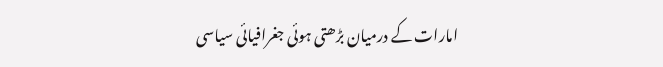امارات کے درمیان بڑھتی ہوئی جغرافیائی سیاسی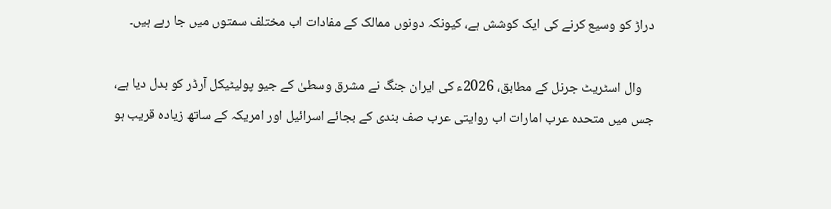دراڑ کو وسیع کرنے کی ایک کوشش ہے، کیونکہ دونوں ممالک کے مفادات اب مختلف سمتوں میں جا رہے ہیں۔

    وال اسٹریٹ جرنل کے مطابق، 2026ء کی ایران جنگ نے مشرق وسطیٰ کے جیو پولیٹیکل آرڈر کو بدل دیا ہے، جس میں متحدہ عرب امارات اب روایتی عرب صف بندی کے بجائے اسرائیل اور امریکہ کے ساتھ زیادہ قریب ہو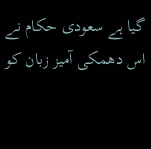گیا ہے سعودی حکام نے اس دھمکی آمیز زبان کو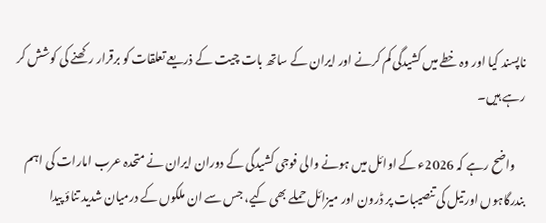ناپسند کیا اور وہ خطے میں کشیدگی کم کرنے اور ایران کے ساتھ بات چیت کے ذریعے تعلقات کو برقرار رکھنے کی کوشش کر رہے ہیں۔

    واضح رہے کہ 2026ء کے اوائل میں ہونے والی فوجی کشیدگی کے دوران ایران نے متحدہ عرب امارات کی اہم بندرگاہوں اور تیل کی تنصیبات پر ڈرون اور میزائل حملے بھی کیے، جس سے ان ملکوں کے درمیان شدید تناؤ پیدا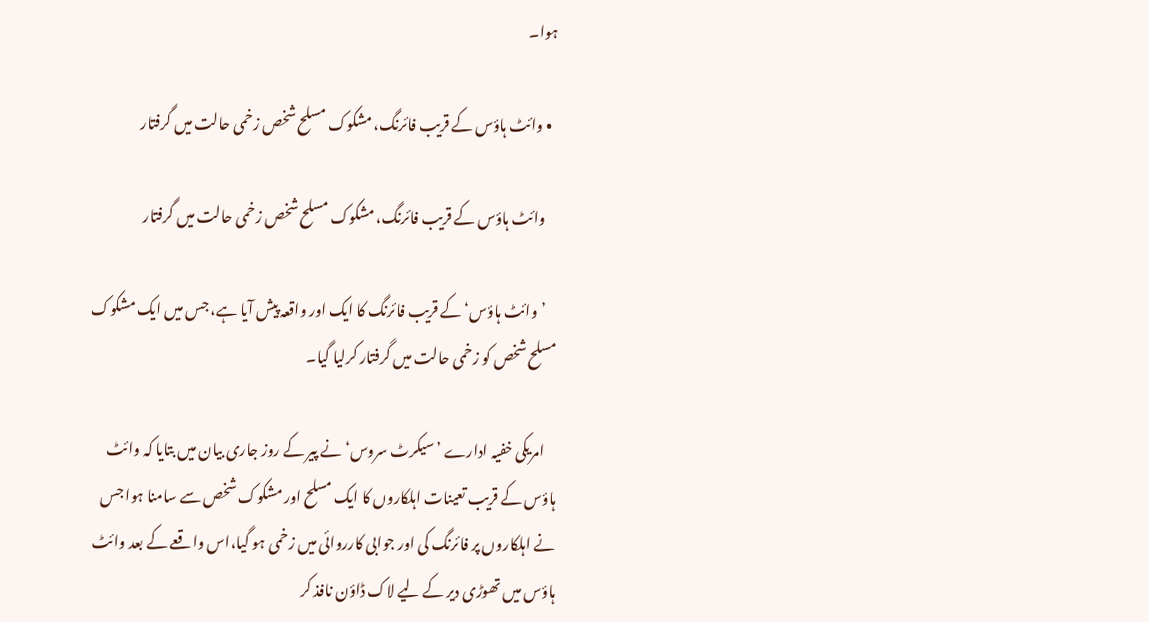ہوا۔

  • وائٹ ہاؤس کے قریب فائرنگ، مشکوک مسلح شخص زخمی حالت میں گرفتار

    وائٹ ہاؤس کے قریب فائرنگ، مشکوک مسلح شخص زخمی حالت میں گرفتار

    ’وائٹ ہاؤس‘ کے قریب فائرنگ کا ایک اور واقعہ پیش آیا ہے، جس میں ایک مشکوک مسلح شخص کو زخمی حالت میں گرفتار کرلیا گیا۔

    امریکی خفیہ ادارے ’سیکرٹ سروس‘ نے پیر کے روز جاری بیان میں بتایا کہ وائٹ ہاؤس کے قریب تعینات اہلکاروں کا ایک مسلح اور مشکوک شخص سے سامنا ہوا جس نے اہلکاروں پر فائرنگ کی اور جوابی کارروائی میں زخمی ہو گیا،اس واقعے کے بعد وائٹ ہاؤس میں تھوڑی دیر کے لیے لاک ڈاؤن نافذ کر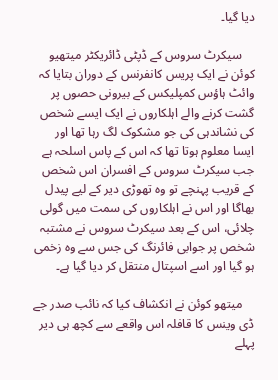دیا گیا۔

    سیکرٹ سروس کے ڈپٹی ڈائریکٹر میتھیو کوئن نے ایک پریس کانفرنس کے دوران بتایا کہ وائٹ ہاؤس کمپلیکس کے بیرونی حصوں پر گشت کرنے والے اہلکاروں نے ایک ایسے شخص کی نشاندہی کی جو مشکوک لگ رہا تھا اور ایسا معلوم ہوتا تھا کہ اس کے پاس اسلحہ ہے جب سیکرٹ سروس کے افسران اس شخص کے قریب پہنچے تو وہ تھوڑی دیر کے لیے پیدل بھاگا اور اس نے اہلکاروں کی سمت میں گولی چلائی، اس کے بعد سیکرٹ سروس نے مشتبہ شخص پر جوابی فائرنگ کی جس سے وہ زخمی ہو گیا اور اسے اسپتال منتقل کر دیا گیا ہے۔

    میتھو کوئن نے انکشاف کیا کہ نائب صدر جے ڈی وینس کا قافلہ اس واقعے سے کچھ ہی دیر پہلے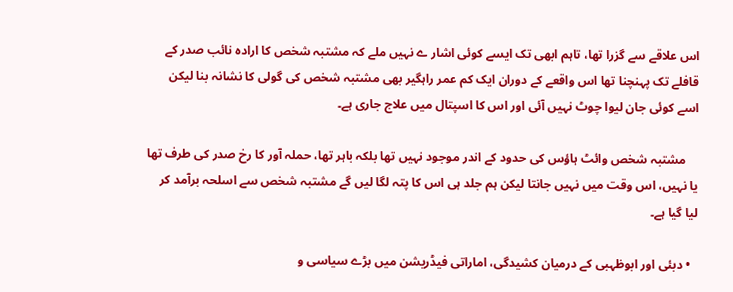اس علاقے سے گزرا تھا، تاہم ابھی تک ایسے کوئی اشار ے نہیں ملے کہ مشتبہ شخص کا ارادہ نائب صدر کے قافلے تک پہنچنا تھا اس واقعے کے دوران ایک کم عمر راہگیر بھی مشتبہ شخص کی گولی کا نشانہ بنا لیکن اسے کوئی جان لیوا چوٹ نہیں آئی اور اس کا اسپتال میں علاج جاری ہے۔

    مشتبہ شخص وائٹ ہاؤس کی حدود کے اندر موجود نہیں تھا بلکہ باہر تھا، حملہ آور کا رخ صدر کی طرف تھا یا نہیں، اس وقت میں نہیں جانتا لیکن ہم جلد ہی اس کا پتہ لگا لیں گے مشتبہ شخص سے اسلحہ برآمد کر لیا گیا ہے۔

  • دبئی اور ابوظہبی کے درمیان کشیدگی، اماراتی فیڈریشن میں بڑے سیاسی و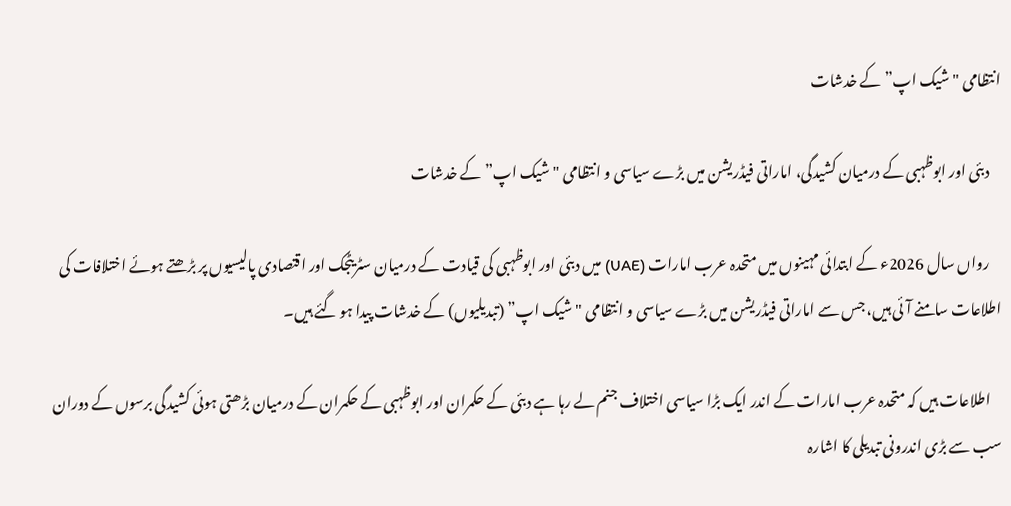انتظامی "شیک اپ” کے خدشات

    دبئی اور ابوظہبی کے درمیان کشیدگی، اماراتی فیڈریشن میں بڑے سیاسی و انتظامی "شیک اپ” کے خدشات

    رواں سال 2026ء کے ابتدائی مہینوں میں متحدہ عرب امارات (UAE) میں دبئی اور ابوظہبی کی قیادت کے درمیان سٹریٹجک اور اقتصادی پالیسیوں پر بڑھتے ہوئے اختلافات کی اطلاعات سامنے آئی ہیں، جس سے اماراتی فیڈریشن میں بڑے سیاسی و انتظامی "شیک اپ” (تبدیلیوں) کے خدشات پیدا ہو گئے ہیں۔

    اطلاعات ہیں کہ متحدہ عرب امارات کے اندر ایک بڑا سیاسی اختلاف جنم لے رہا ہے دبئی کے حکمران اور ابوظہبی کے حکمران کے درمیان بڑھتی ہوئی کشیدگی برسوں کے دوران سب سے بڑی اندرونی تبدیلی کا اشارہ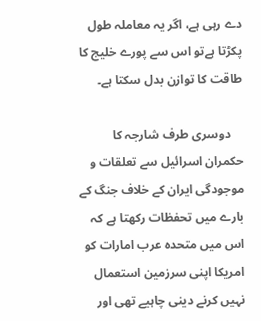دے رہی ہے، اگر یہ معاملہ طول پکڑتا ہےتو اس سے پورے خلیج کا طاقت کا توازن بدل سکتا ہے۔

    دوسری طرف شارجہ کا حکمران اسرائیل سے تعلقات و موجودگی ایران کے خلاف جنگ کے بارے میں تحفظات رکھتا ہے کہ اس میں متحدہ عرب امارات کو امریکا اپنی سرزمین استعمال نہیں کرنے دینی چاہیے تھی اور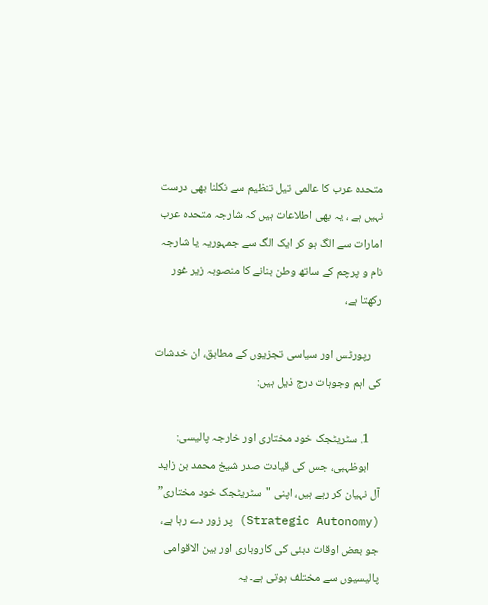متحدہ عرب کا عالمی تیل تنظیم سے نکلنا بھی درست نہیں ہے ، یہ بھی اطلاعات ہیں کہ شارجہ متحدہ عرب امارات سے الگ ہو کر ایک الگ سے جمہوریہ یا شارجہ نام و پرچم کے ساتھ وطن بنانے کا منصوبہ زیر غور رکھتا ہے،

    رپورٹس اور سیاسی تجزیوں کے مطابق، ان خدشات کی اہم وجوہات درج ذیل ہیں:

    1. سٹریٹجک خود مختاری اور خارجہ پالیسی:
    ابوظہبی، جس کی قیادت صدر شیخ محمد بن زاید آل نہیان کر رہے ہیں، اپنی "سٹریٹجک خود مختاری” (Strategic Autonomy) پر زور دے رہا ہے، جو بعض اوقات دبئی کی کاروباری اور بین الاقوامی پالیسیوں سے مختلف ہوتی ہے۔ یہ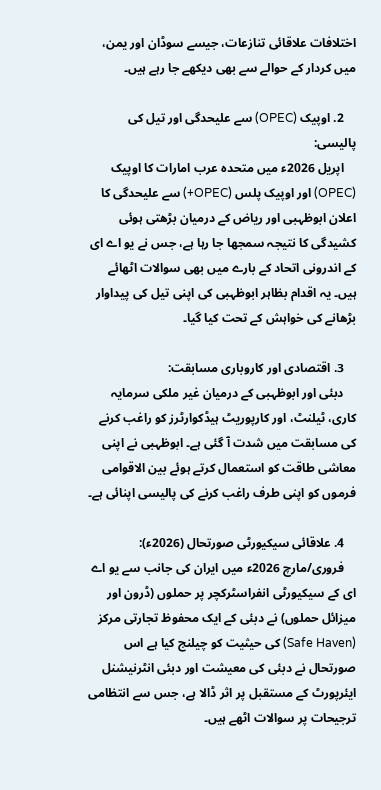اختلافات علاقائی تنازعات، جیسے سوڈان اور یمن، میں کردار کے حوالے سے بھی دیکھے جا رہے ہیں۔

    2. اوپیک (OPEC) سے علیحدگی اور تیل کی پالیسی:
    اپریل 2026ء میں متحدہ عرب امارات کا اوپیک (OPEC) اور اوپیک پلس (OPEC+) سے علیحدگی کا اعلان ابوظہبی اور ریاض کے درمیان بڑھتی ہوئی کشیدگی کا نتیجہ سمجھا جا رہا ہے، جس نے یو اے ای کے اندرونی اتحاد کے بارے میں بھی سوالات اٹھائے ہیں۔ یہ اقدام بظاہر ابوظہبی کی اپنی تیل کی پیداوار بڑھانے کی خواہش کے تحت کیا گیا۔

    3. اقتصادی اور کاروباری مسابقت:
    دبئی اور ابوظہبی کے درمیان غیر ملکی سرمایہ کاری، ٹیلنٹ، اور کارپوریٹ ہیڈکوارٹرز کو راغب کرنے کی مسابقت میں شدت آ گئی ہے۔ ابوظہبی نے اپنی معاشی طاقت کو استعمال کرتے ہوئے بین الاقوامی فرموں کو اپنی طرف راغب کرنے کی پالیسی اپنائی ہے۔

    4. علاقائی سیکیورٹی صورتحال (2026ء):
    فروری/مارچ 2026ء میں ایران کی جانب سے یو اے ای کے سیکیورٹی انفراسٹرکچر پر حملوں (ڈرون اور میزائل حملوں) نے دبئی کے ایک محفوظ تجارتی مرکز (Safe Haven) کی حیثیت کو چیلنج کیا ہے اس صورتحال نے دبئی کی معیشت اور دبئی انٹرنیشنل ایئرپورٹ کے مستقبل پر اثر ڈالا ہے، جس سے انتظامی ترجیحات پر سوالات اٹھے ہیں۔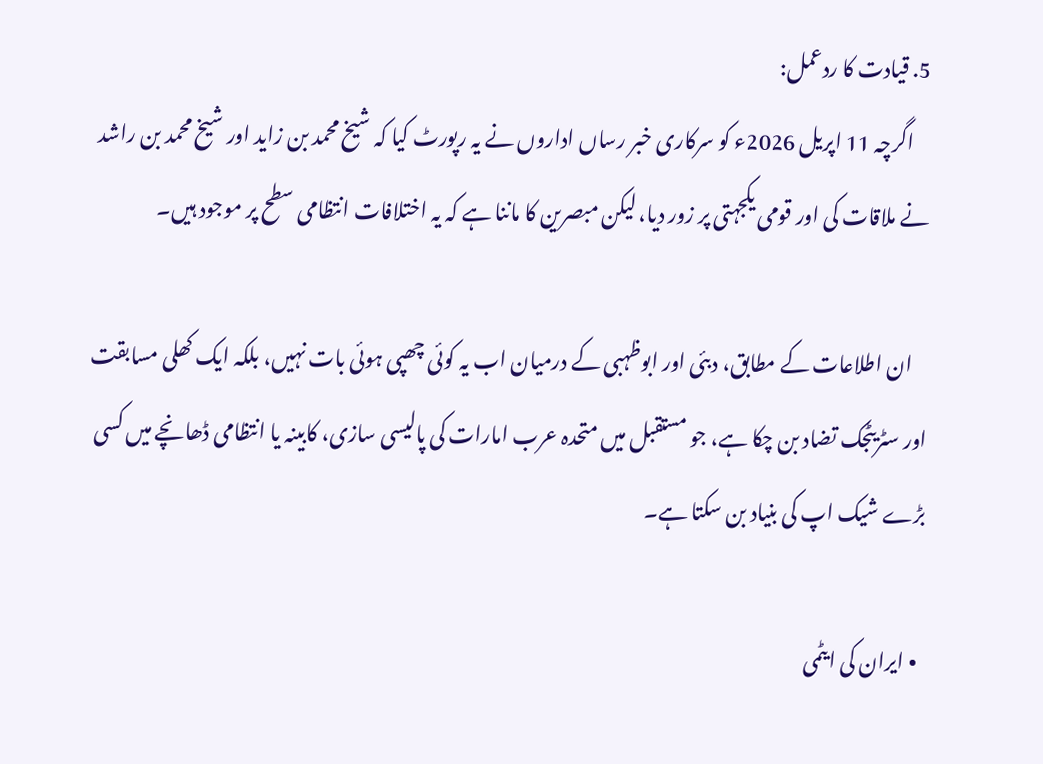5. قیادت کا ردعمل:
    اگرچہ 11 اپریل 2026ء کو سرکاری خبر رساں اداروں نے یہ رپورٹ کیا کہ شیخ محمد بن زاید اور شیخ محمد بن راشد نے ملاقات کی اور قومی یکجہتی پر زور دیا، لیکن مبصرین کا ماننا ہے کہ یہ اختلافات انتظامی سطح پر موجود ہیں۔

    ان اطلاعات کے مطابق، دبئی اور ابوظہبی کے درمیان اب یہ کوئی چھپی ہوئی بات نہیں، بلکہ ایک کھلی مسابقت اور سٹریٹجک تضاد بن چکا ہے، جو مستقبل میں متحدہ عرب امارات کی پالیسی سازی، کابینہ یا انتظامی ڈھانچے میں کسی بڑے شیک اپ کی بنیاد بن سکتا ہے۔

  • ایران کی ایٹمی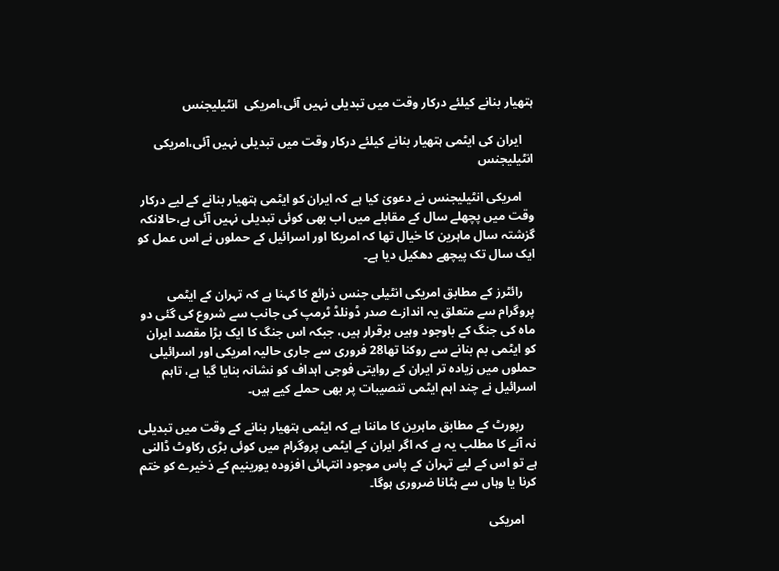ہتھیار بنانے کیلئے درکار وقت میں تبدیلی نہیں آئی،امریکی  انٹیلیجنس

    ایران کی ایٹمی ہتھیار بنانے کیلئے درکار وقت میں تبدیلی نہیں آئی،امریکی انٹیلیجنس

    امریکی انٹیلیجنس نے دعویٰ کیا ہے کہ ایران کو ایٹمی ہتھیار بنانے کے لیے درکار وقت میں پچھلے سال کے مقابلے میں اب بھی کوئی تبدیلی نہیں آئی ہے،حالانکہ گزشتہ سال ماہرین کا خیال تھا کہ امریکا اور اسرائیل کے حملوں نے اس عمل کو ایک سال تک پیچھے دھکیل دیا ہے۔

    رائٹرز کے مطابق امریکی انٹیلی جنس ذرائع کا کہنا ہے کہ تہران کے ایٹمی پروگرام سے متعلق یہ اندازے صدر ڈونلڈ ٹرمپ کی جانب سے شروع کی گئی دو ماہ کی جنگ کے باوجود وہیں برقرار ہیں، جبکہ اس جنگ کا ایک بڑا مقصد ایران کو ایٹمی بم بنانے سے روکنا تھا28 فروری سے جاری حالیہ امریکی اور اسرائیلی حملوں میں زیادہ تر ایران کے روایتی فوجی اہداف کو نشانہ بنایا گیا ہے، تاہم اسرائیل نے چند اہم ایٹمی تنصیبات پر بھی حملے کیے ہیں۔

    رپورٹ کے مطابق ماہرین کا ماننا ہے کہ ایٹمی ہتھیار بنانے کے وقت میں تبدیلی نہ آنے کا مطلب یہ ہے کہ اگر ایران کے ایٹمی پروگرام میں کوئی بڑی رکاوٹ ڈالنی ہے تو اس کے لیے تہران کے پاس موجود انتہائی افزودہ یورینیم کے ذخیرے کو ختم کرنا یا وہاں سے ہٹانا ضروری ہوگا۔

    امریکی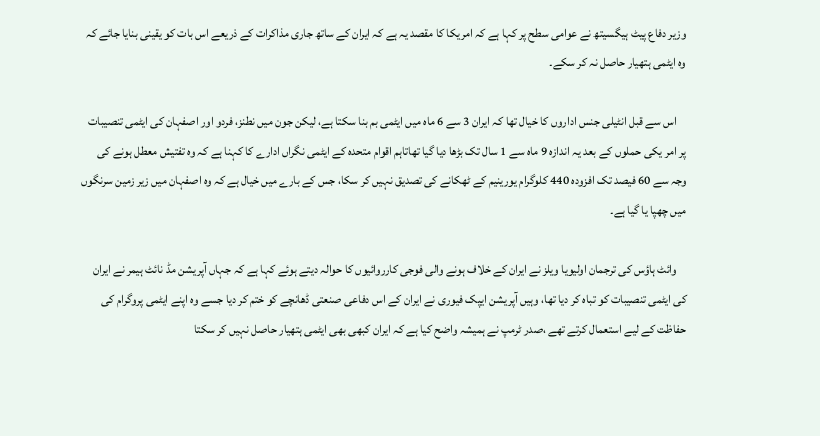وزیر دفاع پیٹ ہیگسیتھ نے عوامی سطح پر کہا ہے کہ امریکا کا مقصد یہ ہے کہ ایران کے ساتھ جاری مذاکرات کے ذریعے اس بات کو یقینی بنایا جائے کہ وہ ایٹمی ہتھیار حاصل نہ کر سکے۔

    اس سے قبل انٹیلی جنس اداروں کا خیال تھا کہ ایران 3 سے 6 ماہ میں ایٹمی بم بنا سکتا ہے، لیکن جون میں نطنز، فردو اور اصفہان کی ایٹمی تنصیبات پر امر یکی حملوں کے بعد یہ اندازہ 9 ماہ سے 1 سال تک بڑھا دیا گیا تھاتاہم اقوام متحدہ کے ایٹمی نگراں ادارے کا کہنا ہے کہ وہ تفتیش معطل ہونے کی وجہ سے 60 فیصد تک افزودہ 440 کلوگرام یورینیم کے ٹھکانے کی تصدیق نہیں کر سکا، جس کے بارے میں خیال ہے کہ وہ اصفہان میں زیر زمین سرنگوں میں چھپا یا گیا ہے۔

    وائٹ ہاؤس کی ترجمان اولیویا ویلز نے ایران کے خلاف ہونے والی فوجی کارروائیوں کا حوالہ دیتے ہوئے کہا ہے کہ جہاں آپریشن مڈ نائٹ ہیمر نے ایران کی ایٹمی تنصیبات کو تباہ کر دیا تھا، وہیں آپریشن ایپک فیوری نے ایران کے اس دفاعی صنعتی ڈھانچے کو ختم کر دیا جسے وہ اپنے ایٹمی پروگرام کی حفاظت کے لیے استعمال کرتے تھے ،صدر ٹرمپ نے ہمیشہ واضح کیا ہے کہ ایران کبھی بھی ایٹمی ہتھیار حاصل نہیں کر سکتا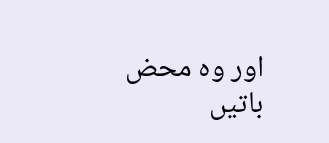اور وہ محض باتیں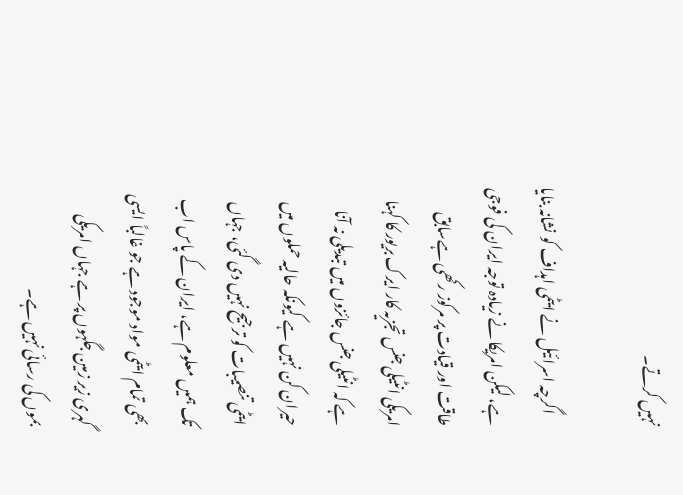نہیں کرتے۔

    اگرچہ اسرائیل نے ایٹمی اہداف کو نشانہ بنایا ہے، لیکن امریکا نے زیادہ توجہ ایران کی فوجی طاقت اور قیادت پر مرکوز رکھی ہےسابق امریکی انٹیلی جنس تجزیہ کار ایرک بریور کا کہنا ہے کہ انٹیلی جنس جائزوں میں تبدیلی نہ آنا حیران کن نہیں ہے کیونکہ حالیہ حملوں میں ایٹمی تنصیبات کو ترجیح نہیں دی گئی، جہاں تک ہمیں معلوم ہے، ایران کے پاس اب بھی تمام ایٹمی مواد موجود ہے جو غالباً ایسی گہری زیر زمین جگہوں پر ہے جہاں امریکی بموں کی رسائی نہیں ہے۔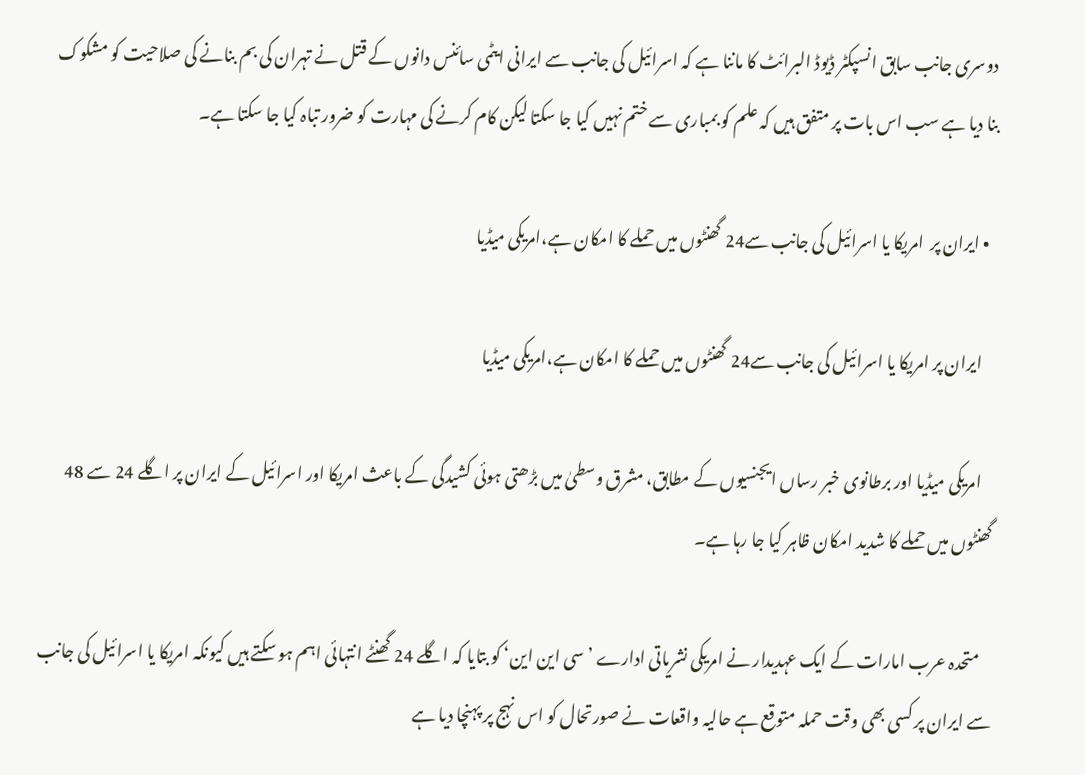دوسری جانب سابق انسپکٹر ڈیوڈ البرائٹ کا ماننا ہے کہ اسرائیل کی جانب سے ایرانی ایٹمی سائنس دانوں کے قتل نے تہران کی بم بنانے کی صلاحیت کو مشکوک بنا دیا ہے سب اس بات پر متفق ہیں کہ علم کو بمباری سے ختم نہیں کیا جا سکتا لیکن کام کرنے کی مہارت کو ضرور تباہ کیا جا سکتا ہے۔

  • ایران پر  امریکا یا اسرائیل کی جانب سے24 گھنٹوں میں حملے کا امکان ہے،امریکی میڈیا

    ایران پر امریکا یا اسرائیل کی جانب سے24 گھنٹوں میں حملے کا امکان ہے،امریکی میڈیا

    امریکی میڈیا اور برطانوی خبر رساں ایجنسیوں کے مطابق، مشرق وسطیٰ میں بڑھتی ہوئی کشیدگی کے باعث امریکا اور اسرائیل کے ایران پر اگلے 24 سے 48 گھنٹوں میں حملے کا شدید امکان ظاہر کیا جا رہا ہے۔

    متحدہ عرب امارات کے ایک عہدیدار نے امریکی نشریاتی ادارے ’سی این این‘ کو بتایا کہ اگلے 24 گھنٹے انتہائی اہم ہو سکتے ہیں کیونکہ امریکا یا اسرائیل کی جانب سے ایران پر کسی بھی وقت حملہ متوقع ہے حالیہ واقعات نے صورتحال کو اس نہج پر پہنچا دیا ہے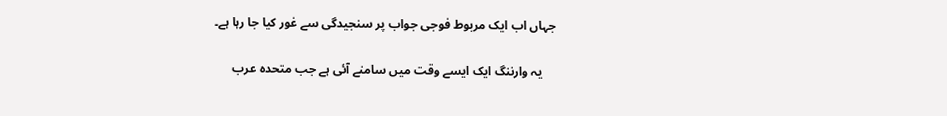جہاں اب ایک مربوط فوجی جواب پر سنجیدگی سے غور کیا جا رہا ہے۔

    یہ وارننگ ایک ایسے وقت میں سامنے آئی ہے جب متحدہ عرب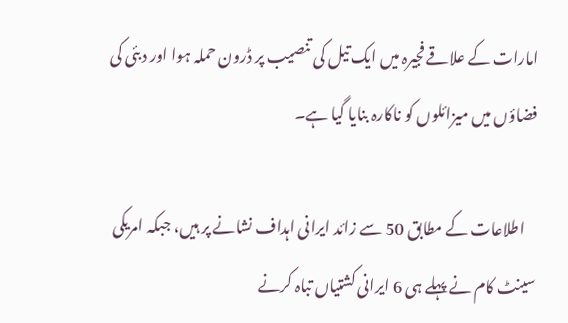امارات کے علاقے فجیرہ میں ایک تیل کی تنصیب پر ڈرون حملہ ہوا اور دبئی کی فضاؤں میں میزائلوں کو ناکارہ بنایا گیا ہے۔

    اطلاعات کے مطابق 50 سے زائد ایرانی اہداف نشانے پر ہیں، جبکہ امریکی سینٹ کام نے پہلے ہی 6 ایرانی کشتیاں تباہ کرنے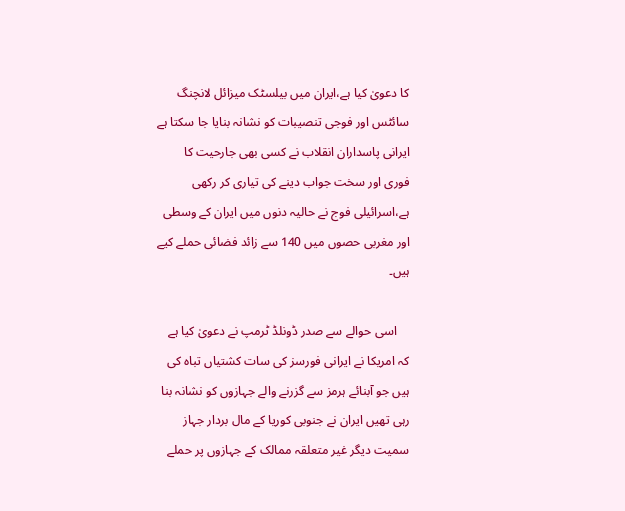کا دعویٰ کیا ہے،ایران میں بیلسٹک میزائل لانچنگ سائٹس اور فوجی تنصیبات کو نشانہ بنایا جا سکتا ہے ایرانی پاسداران انقلاب نے کسی بھی جارحیت کا فوری اور سخت جواب دینے کی تیاری کر رکھی ہے،اسرائیلی فوج نے حالیہ دنوں میں ایران کے وسطی اور مغربی حصوں میں 140 سے زائد فضائی حملے کیے ہیں۔

    اسی حوالے سے صدر ڈونلڈ ٹرمپ نے دعویٰ کیا ہے کہ امریکا نے ایرانی فورسز کی سات کشتیاں تباہ کی ہیں جو آبنائے ہرمز سے گزرنے والے جہازوں کو نشانہ بنا رہی تھیں ایران نے جنوبی کوریا کے مال بردار جہاز سمیت دیگر غیر متعلقہ ممالک کے جہازوں پر حملے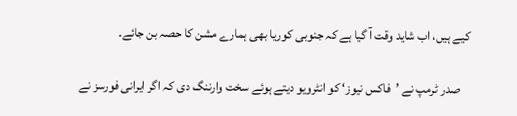کیے ہیں، اب شاید وقت آ گیا ہے کہ جنوبی کوریا بھی ہمارے مشن کا حصہ بن جائے۔

    صدر ٹرمپ نے ’فاکس نیوز‘ کو انٹرویو دیتے ہوئے سخت وارننگ دی کہ اگر ایرانی فورسز نے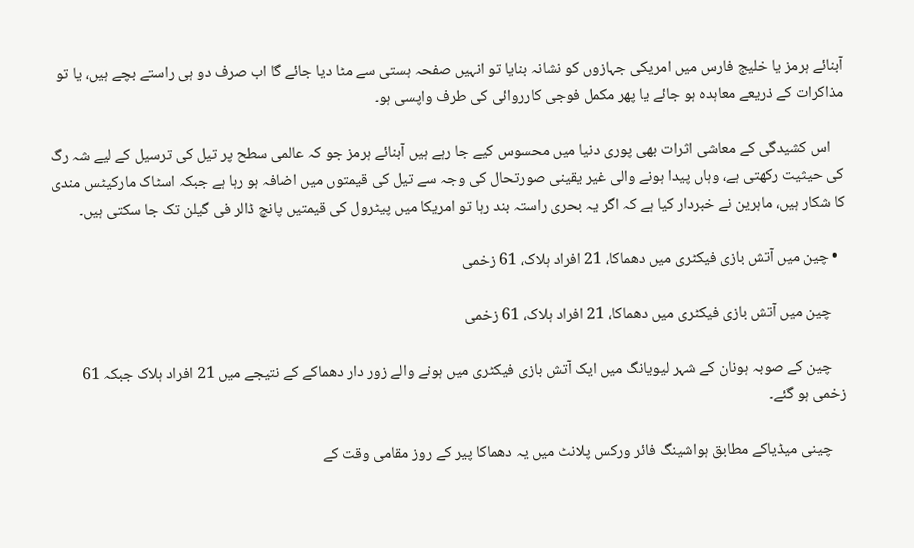آبنائے ہرمز یا خلیج فارس میں امریکی جہازوں کو نشانہ بنایا تو انہیں صفحہ ہستی سے مٹا دیا جائے گا اب صرف دو ہی راستے بچے ہیں، یا تو مذاکرات کے ذریعے معاہدہ ہو جائے یا پھر مکمل فوجی کارروائی کی طرف واپسی ہو۔

    اس کشیدگی کے معاشی اثرات بھی پوری دنیا میں محسوس کیے جا رہے ہیں آبنائے ہرمز جو کہ عالمی سطح پر تیل کی ترسیل کے لیے شہ رگ کی حیثیت رکھتی ہے، وہاں پیدا ہونے والی غیر یقینی صورتحال کی وجہ سے تیل کی قیمتوں میں اضافہ ہو رہا ہے جبکہ اسٹاک مارکیٹس مندی کا شکار ہیں، ماہرین نے خبردار کیا ہے کہ اگر یہ بحری راستہ بند رہا تو امریکا میں پیٹرول کی قیمتیں پانچ ڈالر فی گیلن تک جا سکتی ہیں۔

  • چین میں آتش بازی فیکٹری میں دھماکا، 21 افراد ہلاک، 61 زخمی

    چین میں آتش بازی فیکٹری میں دھماکا، 21 افراد ہلاک، 61 زخمی

    چین کے صوبہ ہونان کے شہر لیویانگ میں ایک آتش بازی فیکٹری میں ہونے والے زور دار دھماکے کے نتیجے میں 21 افراد ہلاک جبکہ 61 زخمی ہو گئے۔

    چینی میڈیاکے مطابق ہواشینگ فائر ورکس پلانٹ میں یہ دھماکا پیر کے روز مقامی وقت کے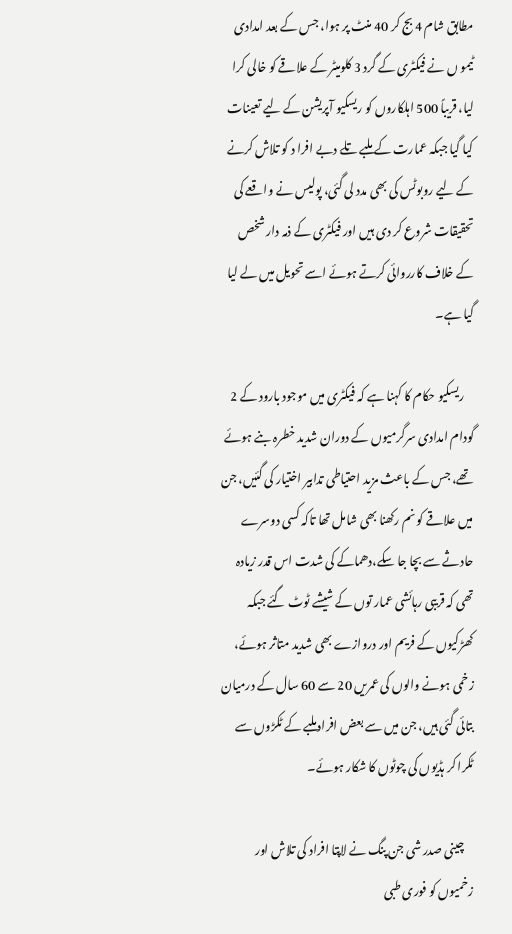مطابق شام 4 بج کر 40 منٹ پر ہوا، جس کے بعد امدادی ٹیمو ں نے فیکٹری کے گرد 3 کلومیٹر کے علاقے کو خالی کرا لیا، قریباً 500 اہلکاروں کو ریسکیو آپریشن کے لیے تعینات کیا گیا جبکہ عمارت کے ملبے تلے دبے افرا د کو تلاش کرنے کے لیے روبوٹس کی بھی مدد لی گئی، پولیس نے واقعے کی تحقیقات شروع کر دی ہیں اور فیکٹری کے ذمہ دار شخص کے خلاف کارروائی کرتے ہوئے اسے تحویل میں لے لیا گیا ہے۔

    ریسکیو حکام کا کہنا ہے کہ فیکٹری میں موجود بارود کے 2 گودام امدادی سرگرمیوں کے دوران شدید خطرہ بنے ہوئے تھے، جس کے باعث مزید احتیاطی تدابیر اختیار کی گئیں، جن میں علاقے کو نم رکھنا بھی شامل تھا تاکہ کسی دوسرے حادثے سے بچا جا سکے،دھماکے کی شدت اس قدر زیادہ تھی کہ قریبی رہائشی عمار توں کے شیشے ٹوٹ گئے جبکہ کھڑکیوں کے فریم اور دروازے بھی شدید متاثر ہوئے، زخمی ہونے والوں کی عمریں 20 سے 60 سال کے درمیان بتائی گئی ہیں، جن میں سے بعض افراد ملبے کے ٹکڑوں سے ٹکرا کر ہڈیوں کی چوٹوں کا شکار ہوئے۔

    چینی صدر شی جن پنگ نے لاپتا افراد کی تلاش اور زخمیوں کو فوری طبی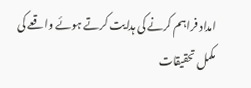امداد فراہم کرنے کی ہدایت کرتے ہوئے واقعے کی مکمل تحقیقات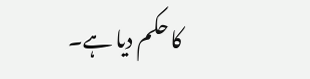کا حکم دیا ہے۔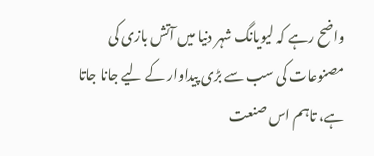واضح رہے کہ لیویانگ شہر دنیا میں آتش بازی کی مصنوعات کی سب سے بڑی پیداوار کے لیے جانا جاتا ہے، تاہم اس صنعت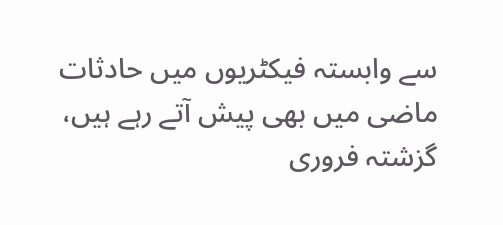سے وابستہ فیکٹریوں میں حادثات ماضی میں بھی پیش آتے رہے ہیں، گزشتہ فروری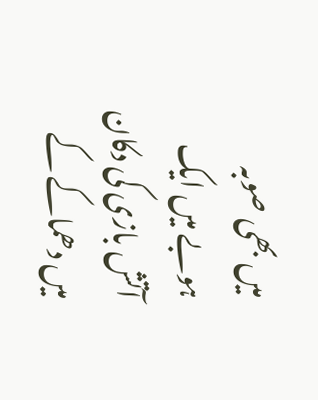میں بھی صوبہ ہوبے میں ایک آتش بازی کی دکان میں دھماکے کے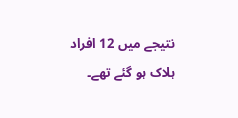نتیجے میں 12 افراد ہلاک ہو گئے تھے۔